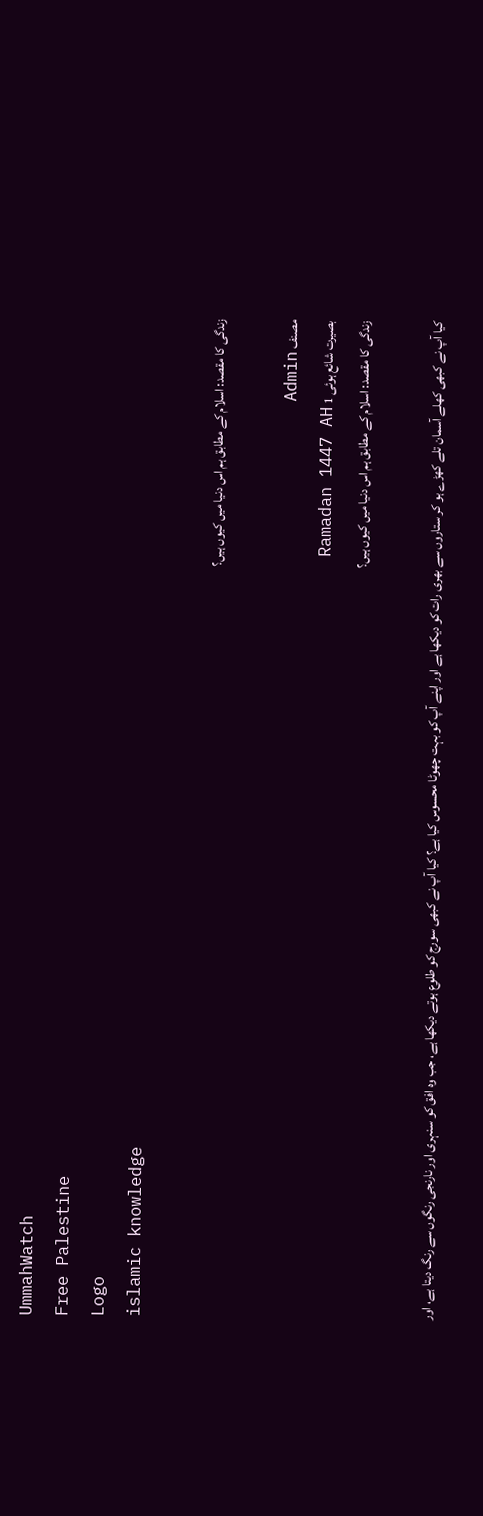UmmahWatch
Free Palestine
Logo
islamic knowledge

زندگی کا مقصد: اسلام کے مطابق ہم اس دنیا میں کیوں ہیں؟

مصنف Admin
بصیرت شائع ہوئی 1 Ramadan 1447 AH
زندگی کا مقصد: اسلام کے مطابق ہم اس دنیا میں کیوں ہیں؟

کیا آپ نے کبھی کھلے آسمان تلے کھڑے ہو کر ستاروں سے بھری رات کو دیکھا ہے اور اپنے آپ کو بہت چھوٹا محسوس کیا ہے؟ کیا آپ نے کبھی سورج کو طلوع ہوتے دیکھا ہے، جب وہ افق کو سنہری اور نارنجی رنگوں سے رنگ دیتا ہے، اور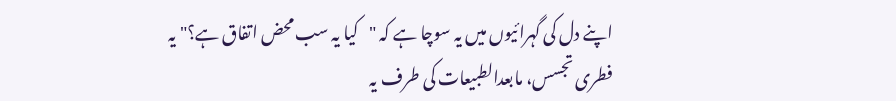اپنے دل کی گہرائیوں میں یہ سوچا ہے کہ "کیا یہ سب محض اتفاق ہے؟" یہ فطری تجسس، مابعدالطبیعات کی طرف یہ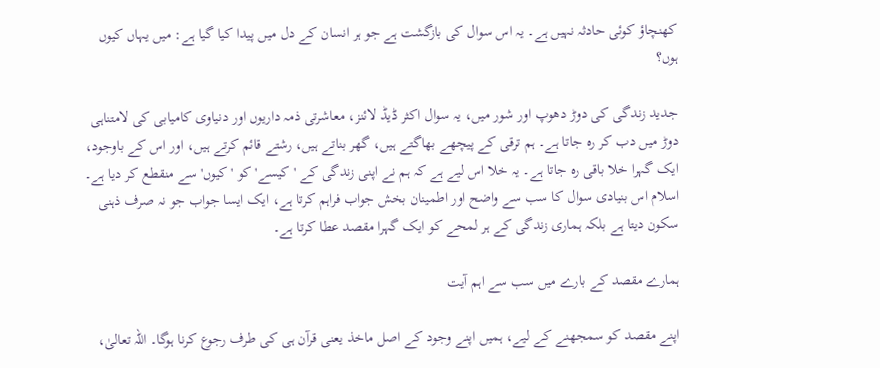کھنچاؤ کوئی حادثہ نہیں ہے۔ یہ اس سوال کی بازگشت ہے جو ہر انسان کے دل میں پیدا کیا گیا ہے: میں یہاں کیوں ہوں؟

جدید زندگی کی دوڑ دھوپ اور شور میں، یہ سوال اکثر ڈیڈ لائنز، معاشرتی ذمہ داریوں اور دنیاوی کامیابی کی لامتناہی دوڑ میں دب کر رہ جاتا ہے۔ ہم ترقی کے پیچھے بھاگتے ہیں، گھر بناتے ہیں، رشتے قائم کرتے ہیں، اور اس کے باوجود، ایک گہرا خلا باقی رہ جاتا ہے۔ یہ خلا اس لیے ہے کہ ہم نے اپنی زندگی کے 'کیسے' کو 'کیوں' سے منقطع کر دیا ہے۔ اسلام اس بنیادی سوال کا سب سے واضح اور اطمینان بخش جواب فراہم کرتا ہے، ایک ایسا جواب جو نہ صرف ذہنی سکون دیتا ہے بلکہ ہماری زندگی کے ہر لمحے کو ایک گہرا مقصد عطا کرتا ہے۔

ہمارے مقصد کے بارے میں سب سے اہم آیت

اپنے مقصد کو سمجھنے کے لیے، ہمیں اپنے وجود کے اصل ماخذ یعنی قرآن ہی کی طرف رجوع کرنا ہوگا۔ اللہ تعالیٰ،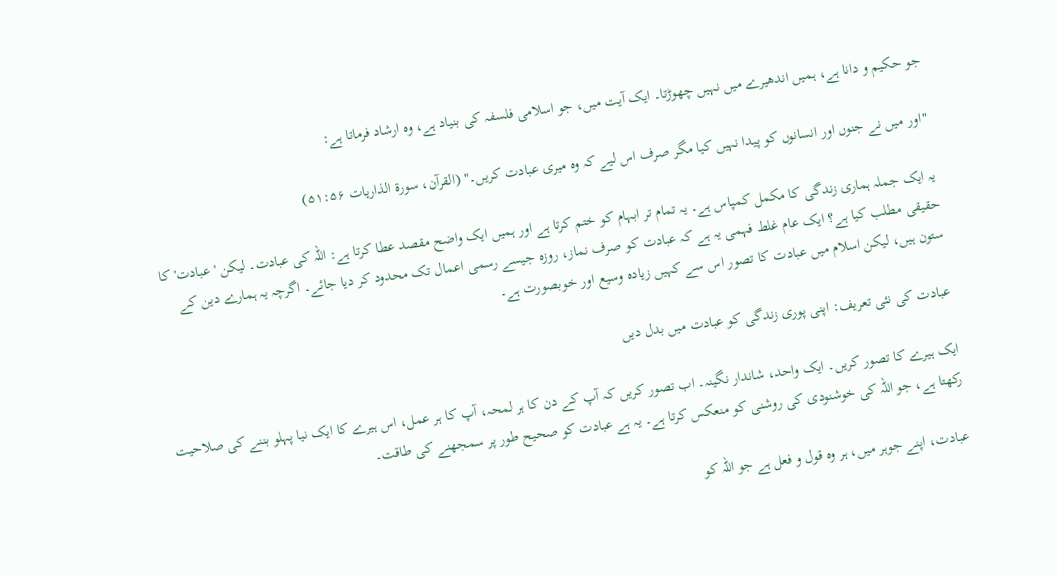جو حکیم و دانا ہے، ہمیں اندھیرے میں نہیں چھوڑتا۔ ایک آیت میں، جو اسلامی فلسفہ کی بنیاد ہے، وہ ارشاد فرماتا ہے:

"اور میں نے جنوں اور انسانوں کو پیدا نہیں کیا مگر صرف اس لیے کہ وہ میری عبادت کریں۔" (القرآن، سورۃ الذاریات ۵۱:۵۶)

یہ ایک جملہ ہماری زندگی کا مکمل کمپاس ہے۔ یہ تمام تر ابہام کو ختم کرتا ہے اور ہمیں ایک واضح مقصد عطا کرتا ہے: اللہ کی عبادت۔ لیکن 'عبادت' کا حقیقی مطلب کیا ہے؟ ایک عام غلط فہمی یہ ہے کہ عبادت کو صرف نماز، روزہ جیسے رسمی اعمال تک محدود کر دیا جائے۔ اگرچہ یہ ہمارے دین کے ستون ہیں، لیکن اسلام میں عبادت کا تصور اس سے کہیں زیادہ وسیع اور خوبصورت ہے۔

عبادت کی نئی تعریف: اپنی پوری زندگی کو عبادت میں بدل دیں

ایک ہیرے کا تصور کریں۔ ایک واحد، شاندار نگینہ۔ اب تصور کریں کہ آپ کے دن کا ہر لمحہ، آپ کا ہر عمل، اس ہیرے کا ایک نیا پہلو بننے کی صلاحیت رکھتا ہے، جو اللہ کی خوشنودی کی روشنی کو منعکس کرتا ہے۔ یہ ہے عبادت کو صحیح طور پر سمجھنے کی طاقت۔

عبادت، اپنے جوہر میں، ہر وہ قول و فعل ہے جو اللہ کو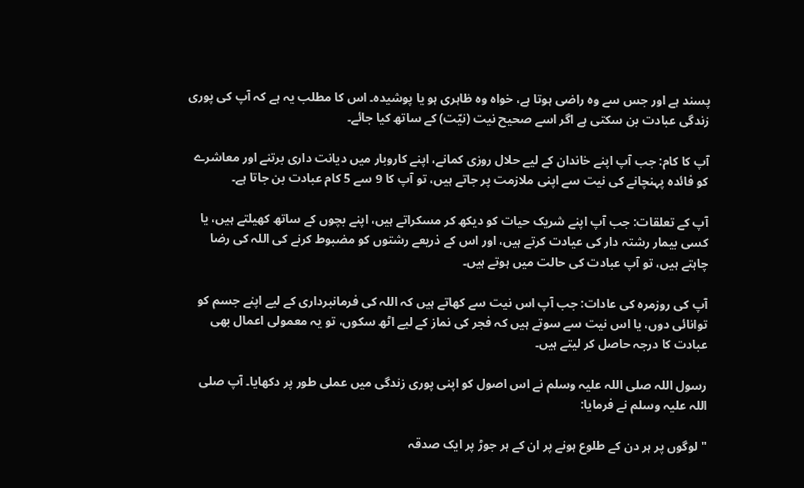پسند ہے اور جس سے وہ راضی ہوتا ہے، خواہ وہ ظاہری ہو یا پوشیدہ۔ اس کا مطلب یہ ہے کہ آپ کی پوری زندگی عبادت بن سکتی ہے اگر اسے صحیح نیت (نیّت) کے ساتھ کیا جائے۔

آپ کا کام: جب آپ اپنے خاندان کے لیے حلال روزی کمانے، اپنے کاروبار میں دیانت داری برتنے اور معاشرے کو فائدہ پہنچانے کی نیت سے اپنی ملازمت پر جاتے ہیں، تو آپ کا 9 سے 5 کام عبادت بن جاتا ہے۔

آپ کے تعلقات: جب آپ اپنے شریک حیات کو دیکھ کر مسکراتے ہیں، اپنے بچوں کے ساتھ کھیلتے ہیں، یا کسی بیمار رشتہ دار کی عیادت کرتے ہیں، اور اس کے ذریعے رشتوں کو مضبوط کرنے کی اللہ کی رضا چاہتے ہیں، تو آپ عبادت کی حالت میں ہوتے ہیں۔

آپ کی روزمرہ کی عادات: جب آپ اس نیت سے کھاتے ہیں کہ اللہ کی فرمانبرداری کے لیے اپنے جسم کو توانائی دوں، یا اس نیت سے سوتے ہیں کہ فجر کی نماز کے لیے اٹھ سکوں، تو یہ معمولی اعمال بھی عبادت کا درجہ حاصل کر لیتے ہیں۔

رسول اللہ صلی اللہ علیہ وسلم نے اس اصول کو اپنی پوری زندگی میں عملی طور پر دکھایا۔ آپ صلی اللہ علیہ وسلم نے فرمایا:

"لوگوں پر ہر دن کے طلوع ہونے پر ان کے ہر جوڑ پر ایک صدقہ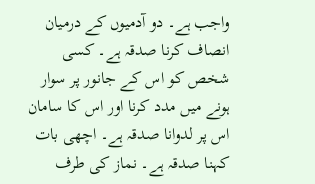واجب ہے۔ دو آدمیوں کے درمیان انصاف کرنا صدقہ ہے۔ کسی شخص کو اس کے جانور پر سوار ہونے میں مدد کرنا اور اس کا سامان اس پر لدوانا صدقہ ہے۔ اچھی بات کہنا صدقہ ہے۔ نماز کی طرف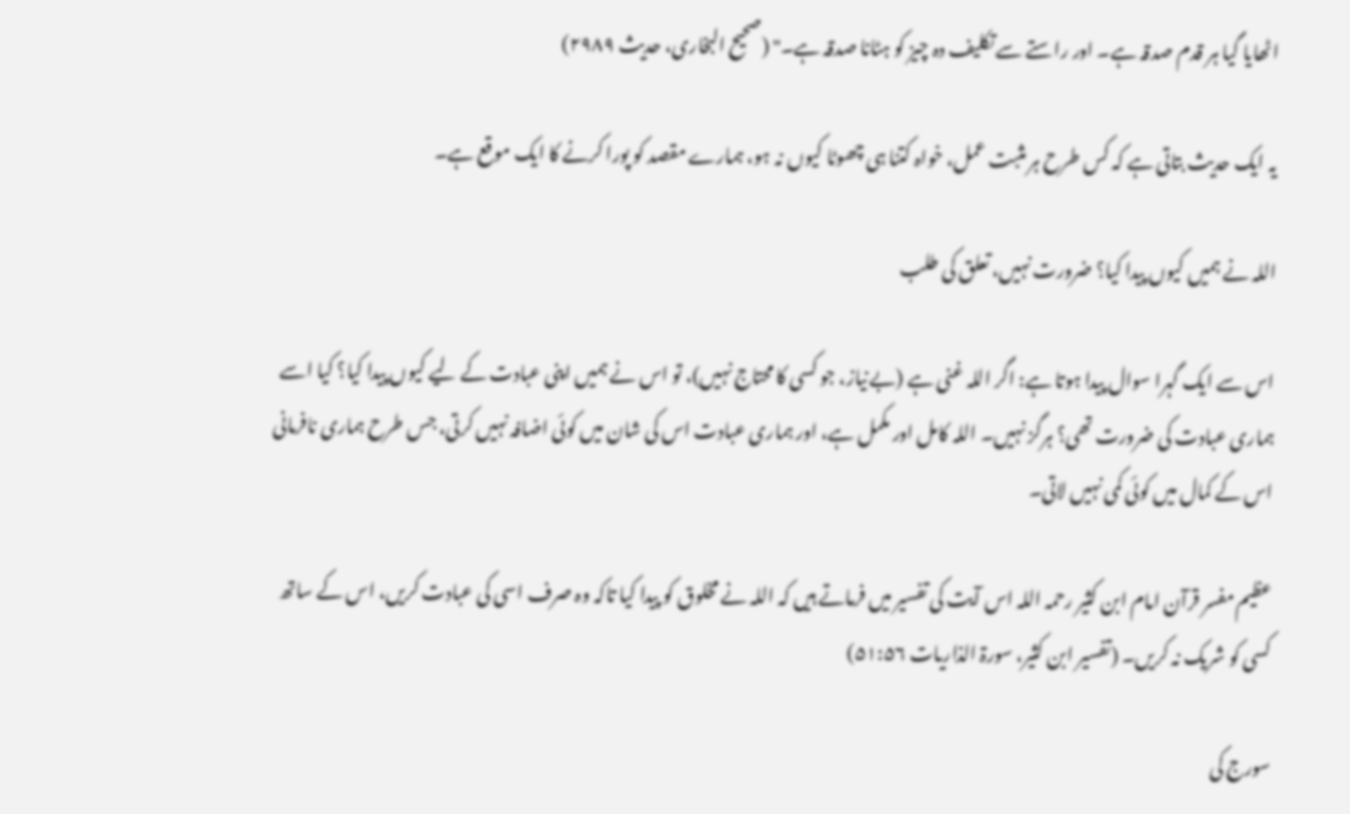اٹھایا گیا ہر قدم صدقہ ہے۔ اور راستے سے تکلیف دہ چیز کو ہٹانا صدقہ ہے۔" (صحیح البخاری، حدیث ۲۹۸۹)

یہ ایک حدیث بتاتی ہے کہ کس طرح ہر مثبت عمل، خواہ کتنا ہی چھوٹا کیوں نہ ہو، ہمارے مقصد کو پورا کرنے کا ایک موقع ہے۔

اللہ نے ہمیں کیوں پیدا کیا؟ ضرورت نہیں، تعلق کی طلب

اس سے ایک گہرا سوال پیدا ہوتا ہے: اگر اللہ غنی ہے (بےنیاز، جو کسی کا محتاج نہیں)، تو اس نے ہمیں اپنی عبادت کے لیے کیوں پیدا کیا؟ کیا اسے ہماری عبادت کی ضرورت تھی؟ ہرگز نہیں۔ اللہ کامل اور مکمل ہے، اور ہماری عبادت اس کی شان میں کوئی اضافہ نہیں کرتی، جس طرح ہماری نافرمانی اس کے کمال میں کوئی کمی نہیں لاتی۔

عظیم مفسر قرآن امام ابن کثیر رحمہ اللہ اس آیت کی تفسیر میں فرماتے ہیں کہ اللہ نے مخلوق کو پیدا کیا تاکہ وہ صرف اسی کی عبادت کریں، اس کے ساتھ کسی کو شریک نہ کریں۔ (تفسیر ابن کثیر، سورۃ الذاریات ۵۱:۵۶)

سورج کی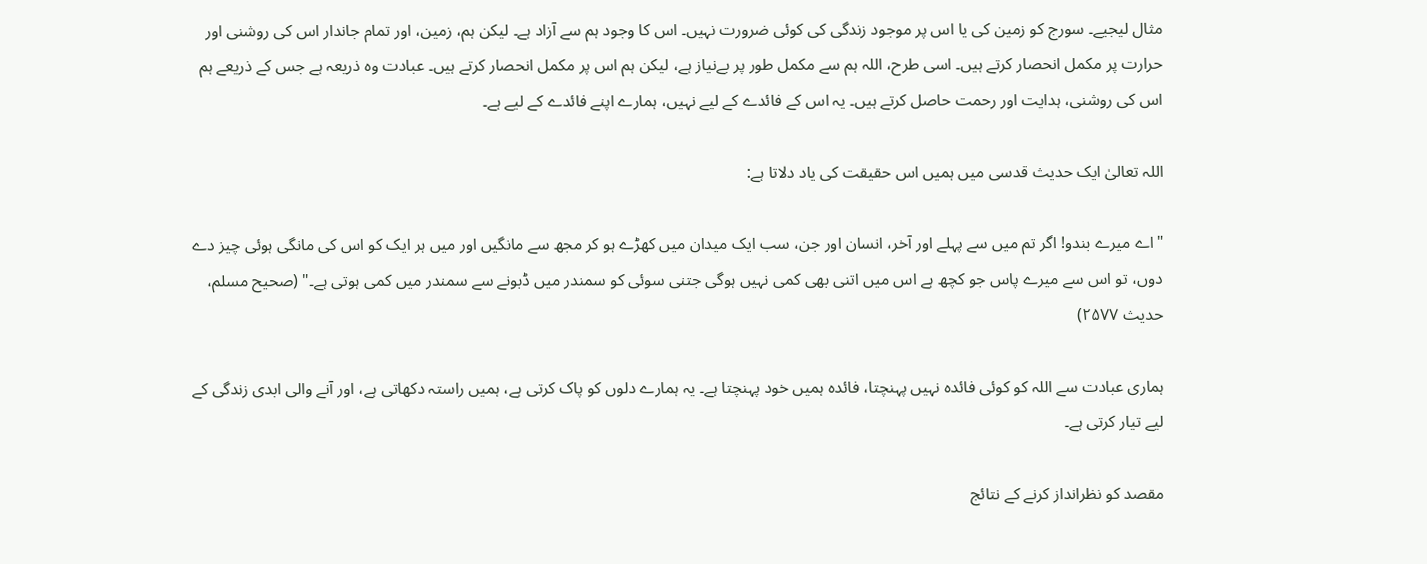مثال لیجیے۔ سورج کو زمین کی یا اس پر موجود زندگی کی کوئی ضرورت نہیں۔ اس کا وجود ہم سے آزاد ہے۔ لیکن ہم، زمین، اور تمام جاندار اس کی روشنی اور حرارت پر مکمل انحصار کرتے ہیں۔ اسی طرح، اللہ ہم سے مکمل طور پر بےنیاز ہے، لیکن ہم اس پر مکمل انحصار کرتے ہیں۔ عبادت وہ ذریعہ ہے جس کے ذریعے ہم اس کی روشنی، ہدایت اور رحمت حاصل کرتے ہیں۔ یہ اس کے فائدے کے لیے نہیں، ہمارے اپنے فائدے کے لیے ہے۔

اللہ تعالیٰ ایک حدیث قدسی میں ہمیں اس حقیقت کی یاد دلاتا ہے:

"اے میرے بندو! اگر تم میں سے پہلے اور آخر، انسان اور جن، سب ایک میدان میں کھڑے ہو کر مجھ سے مانگیں اور میں ہر ایک کو اس کی مانگی ہوئی چیز دے دوں، تو اس سے میرے پاس جو کچھ ہے اس میں اتنی بھی کمی نہیں ہوگی جتنی سوئی کو سمندر میں ڈبونے سے سمندر میں کمی ہوتی ہے۔" (صحیح مسلم، حدیث ۲۵۷۷)

ہماری عبادت سے اللہ کو کوئی فائدہ نہیں پہنچتا، فائدہ ہمیں خود پہنچتا ہے۔ یہ ہمارے دلوں کو پاک کرتی ہے، ہمیں راستہ دکھاتی ہے، اور آنے والی ابدی زندگی کے لیے تیار کرتی ہے۔

مقصد کو نظرانداز کرنے کے نتائج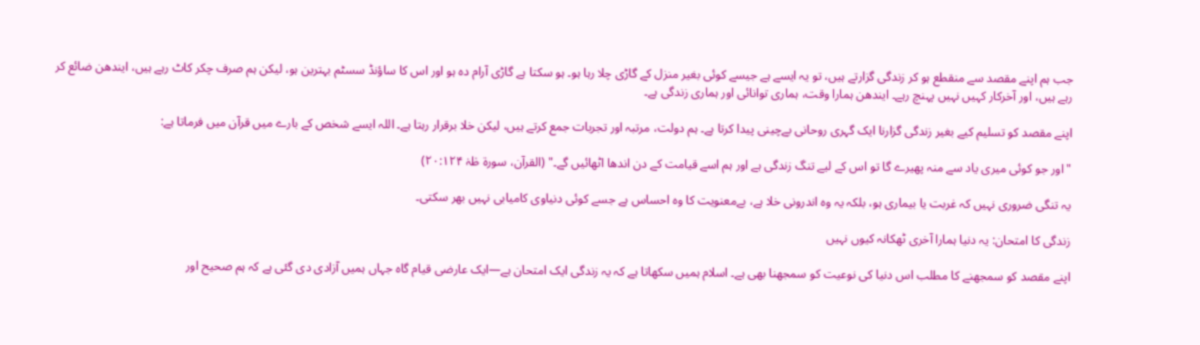جب ہم اپنے مقصد سے منقطع ہو کر زندگی گزارتے ہیں، تو یہ ایسے ہے جیسے کوئی بغیر منزل کے گاڑی چلا رہا ہو۔ ہو سکتا ہے گاڑی آرام دہ ہو اور اس کا ساؤنڈ سسٹم بہترین ہو، لیکن ہم صرف چکر کاٹ رہے ہیں، ایندھن ضائع کر رہے ہیں، اور آخرکار کہیں نہیں پہنچ رہے۔ ایندھن ہمارا وقت، ہماری توانائی اور ہماری زندگی ہے۔

اپنے مقصد کو تسلیم کیے بغیر زندگی گزارنا ایک گہری روحانی بےچینی پیدا کرتا ہے۔ ہم دولت، مرتبہ اور تجربات جمع کرتے ہیں، لیکن خلا برقرار رہتا ہے۔ اللہ ایسے شخص کے بارے میں قرآن میں فرماتا ہے:

"اور جو کوئی میری یاد سے منہ پھیرے گا تو اس کے لیے تنگ زندگی ہے اور ہم اسے قیامت کے دن اندھا اٹھائیں گے۔" (القرآن، سورۃ طٰہٰ ۲۰:۱۲۴)

یہ تنگی ضروری نہیں کہ غربت یا بیماری ہو، بلکہ یہ وہ اندرونی خلا ہے، بےمعنویت کا وہ احساس ہے جسے کوئی دنیاوی کامیابی نہیں بھر سکتی۔

زندگی کا امتحان: یہ دنیا ہمارا آخری ٹھکانہ کیوں نہیں

اپنے مقصد کو سمجھنے کا مطلب اس دنیا کی نوعیت کو سمجھنا بھی ہے۔ اسلام ہمیں سکھاتا ہے کہ یہ زندگی ایک امتحان ہے—ایک عارضی قیام گاہ جہاں ہمیں آزادی دی گئی ہے کہ ہم صحیح اور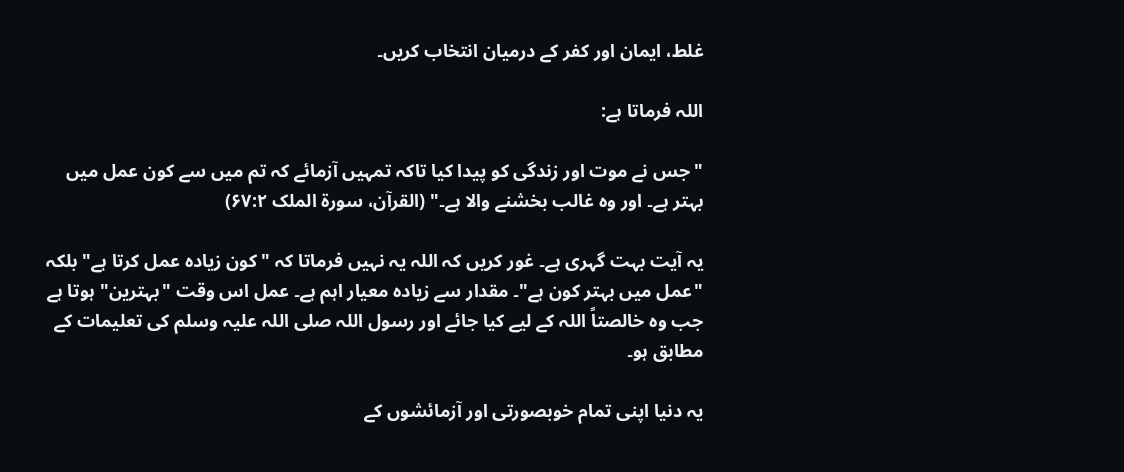غلط، ایمان اور کفر کے درمیان انتخاب کریں۔

اللہ فرماتا ہے:

"جس نے موت اور زندگی کو پیدا کیا تاکہ تمہیں آزمائے کہ تم میں سے کون عمل میں بہتر ہے۔ اور وہ غالب بخشنے والا ہے۔" (القرآن، سورۃ الملک ۶۷:۲)

یہ آیت بہت گہری ہے۔ غور کریں کہ اللہ یہ نہیں فرماتا کہ "کون زیادہ عمل کرتا ہے" بلکہ "عمل میں بہتر کون ہے"۔ مقدار سے زیادہ معیار اہم ہے۔ عمل اس وقت "بہترین" ہوتا ہے جب وہ خالصتاً اللہ کے لیے کیا جائے اور رسول اللہ صلی اللہ علیہ وسلم کی تعلیمات کے مطابق ہو۔

یہ دنیا اپنی تمام خوبصورتی اور آزمائشوں کے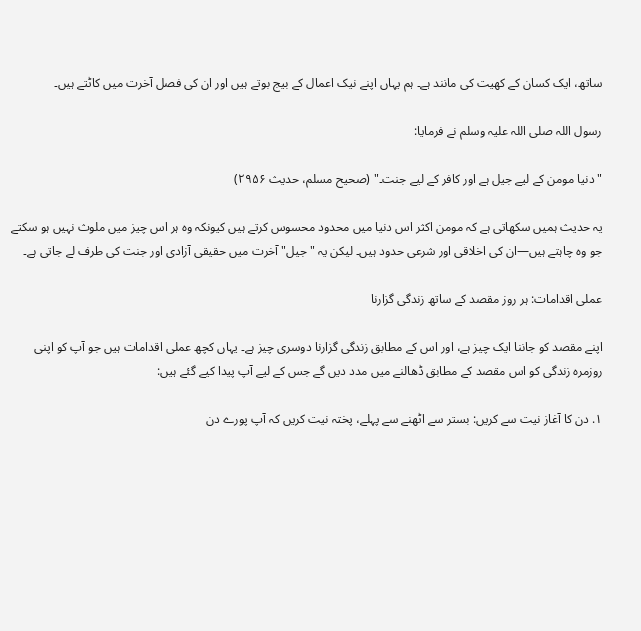ساتھ، ایک کسان کے کھیت کی مانند ہے۔ ہم یہاں اپنے نیک اعمال کے بیج بوتے ہیں اور ان کی فصل آخرت میں کاٹتے ہیں۔

رسول اللہ صلی اللہ علیہ وسلم نے فرمایا:

"دنیا مومن کے لیے جیل ہے اور کافر کے لیے جنت۔" (صحیح مسلم، حدیث ۲۹۵۶)

یہ حدیث ہمیں سکھاتی ہے کہ مومن اکثر اس دنیا میں محدود محسوس کرتے ہیں کیونکہ وہ ہر اس چیز میں ملوث نہیں ہو سکتے جو وہ چاہتے ہیں—ان کی اخلاقی اور شرعی حدود ہیں۔ لیکن یہ "جیل" آخرت میں حقیقی آزادی اور جنت کی طرف لے جاتی ہے۔

عملی اقدامات: ہر روز مقصد کے ساتھ زندگی گزارنا

اپنے مقصد کو جاننا ایک چیز ہے، اور اس کے مطابق زندگی گزارنا دوسری چیز ہے۔ یہاں کچھ عملی اقدامات ہیں جو آپ کو اپنی روزمرہ زندگی کو اس مقصد کے مطابق ڈھالنے میں مدد دیں گے جس کے لیے آپ پیدا کیے گئے ہیں:

۱. دن کا آغاز نیت سے کریں: بستر سے اٹھنے سے پہلے، پختہ نیت کریں کہ آپ پورے دن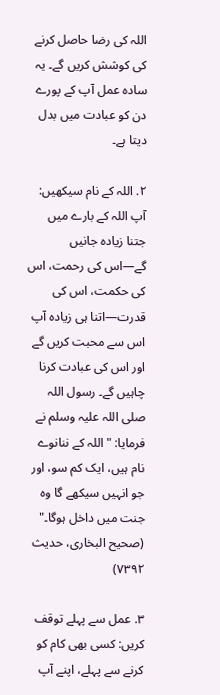اللہ کی رضا حاصل کرنے کی کوشش کریں گے۔ یہ سادہ عمل آپ کے پورے دن کو عبادت میں بدل دیتا ہے۔

۲. اللہ کے نام سیکھیں: آپ اللہ کے بارے میں جتنا زیادہ جانیں گے—اس کی رحمت، اس کی حکمت، اس کی قدرت—اتنا ہی زیادہ آپ اس سے محبت کریں گے اور اس کی عبادت کرنا چاہیں گے۔ رسول اللہ صلی اللہ علیہ وسلم نے فرمایا: "اللہ کے ننانوے نام ہیں، ایک کم سو، اور جو انہیں سیکھے گا وہ جنت میں داخل ہوگا۔" (صحیح البخاری، حدیث ۷۳۹۲)

۳. عمل سے پہلے توقف کریں: کسی بھی کام کو کرنے سے پہلے، اپنے آپ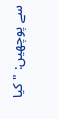سے پوچھیں: "کیا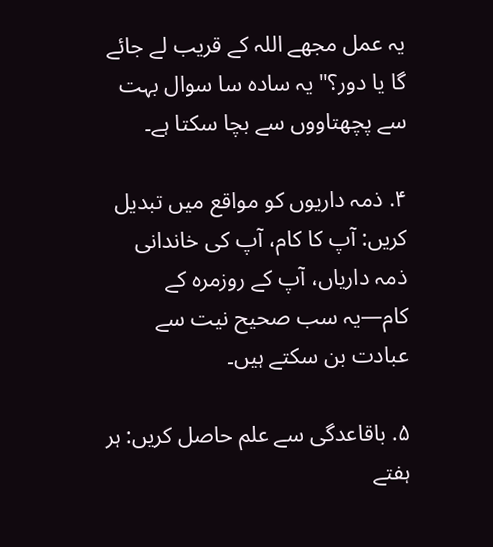یہ عمل مجھے اللہ کے قریب لے جائے گا یا دور؟" یہ سادہ سا سوال بہت سے پچھتاووں سے بچا سکتا ہے۔

۴. ذمہ داریوں کو مواقع میں تبدیل کریں: آپ کا کام، آپ کی خاندانی ذمہ داریاں، آپ کے روزمرہ کے کام—یہ سب صحیح نیت سے عبادت بن سکتے ہیں۔

۵. باقاعدگی سے علم حاصل کریں: ہر ہفتے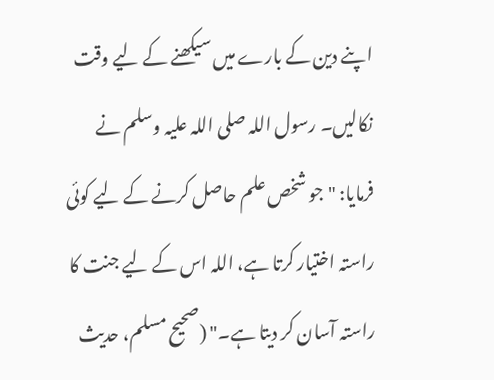اپنے دین کے بارے میں سیکھنے کے لیے وقت نکالیں۔ رسول اللہ صلی اللہ علیہ وسلم نے فرمایا: "جو شخص علم حاصل کرنے کے لیے کوئی راستہ اختیار کرتا ہے، اللہ اس کے لیے جنت کا راستہ آسان کر دیتا ہے۔" (صحیح مسلم، حدیث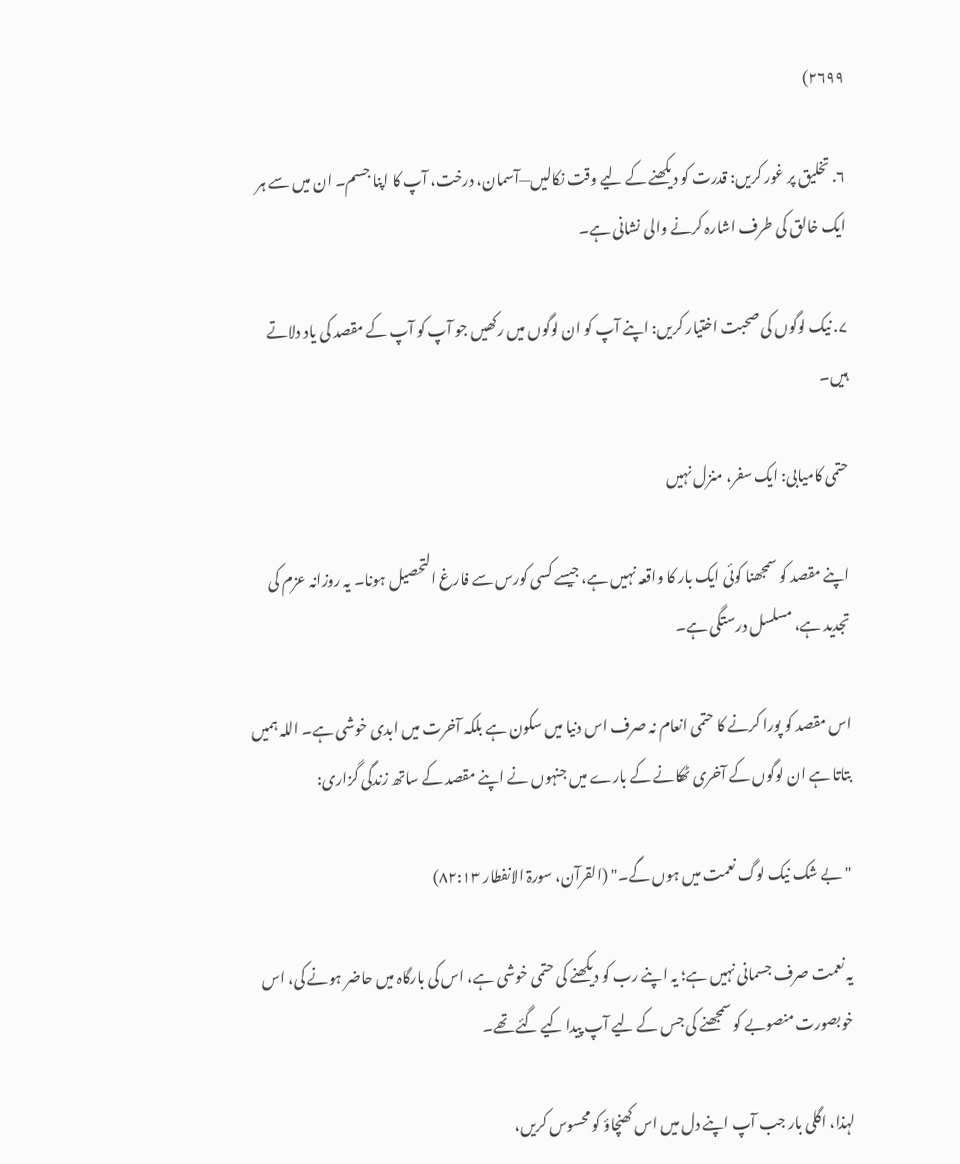۲۶۹۹)

۶. تخلیق پر غور کریں: قدرت کو دیکھنے کے لیے وقت نکالیں—آسمان، درخت، آپ کا اپنا جسم۔ ان میں سے ہر ایک خالق کی طرف اشارہ کرنے والی نشانی ہے۔

۷. نیک لوگوں کی صحبت اختیار کریں: اپنے آپ کو ان لوگوں میں رکھیں جو آپ کو آپ کے مقصد کی یاد دلاتے ہیں۔

حتمی کامیابی: ایک سفر، منزل نہیں

اپنے مقصد کو سمجھنا کوئی ایک بار کا واقعہ نہیں ہے، جیسے کسی کورس سے فارغ التحصیل ہونا۔ یہ روزانہ عزم کی تجدید ہے، مسلسل درستگی ہے۔

اس مقصد کو پورا کرنے کا حتمی انعام نہ صرف اس دنیا میں سکون ہے بلکہ آخرت میں ابدی خوشی ہے۔ اللہ ہمیں بتاتا ہے ان لوگوں کے آخری ٹھکانے کے بارے میں جنہوں نے اپنے مقصد کے ساتھ زندگی گزاری:

"بے شک نیک لوگ نعمت میں ہوں گے۔" (القرآن، سورۃ الانفطار ۸۲:۱۳)

یہ نعمت صرف جسمانی نہیں ہے؛ یہ اپنے رب کو دیکھنے کی حتمی خوشی ہے، اس کی بارگاہ میں حاضر ہونے کی، اس خوبصورت منصوبے کو سمجھنے کی جس کے لیے آپ پیدا کیے گئے تھے۔

لہذا، اگلی بار جب آپ اپنے دل میں اس کھنچاؤ کو محسوس کریں،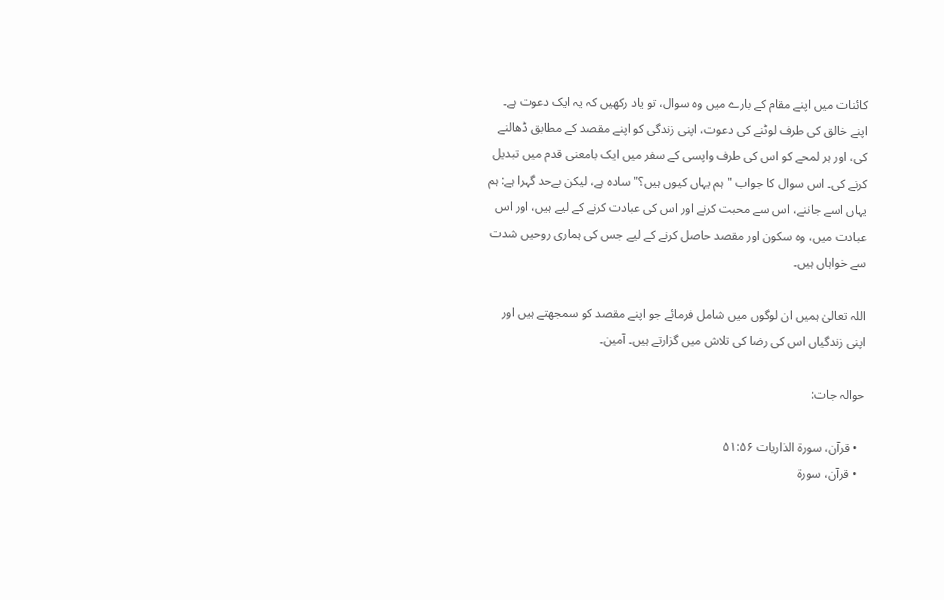کائنات میں اپنے مقام کے بارے میں وہ سوال، تو یاد رکھیں کہ یہ ایک دعوت ہے۔ اپنے خالق کی طرف لوٹنے کی دعوت، اپنی زندگی کو اپنے مقصد کے مطابق ڈھالنے کی، اور ہر لمحے کو اس کی طرف واپسی کے سفر میں ایک بامعنی قدم میں تبدیل کرنے کی۔ اس سوال کا جواب "ہم یہاں کیوں ہیں؟" سادہ ہے، لیکن بےحد گہرا ہے: ہم یہاں اسے جاننے، اس سے محبت کرنے اور اس کی عبادت کرنے کے لیے ہیں، اور اس عبادت میں، وہ سکون اور مقصد حاصل کرنے کے لیے جس کی ہماری روحیں شدت سے خواہاں ہیں۔

اللہ تعالیٰ ہمیں ان لوگوں میں شامل فرمائے جو اپنے مقصد کو سمجھتے ہیں اور اپنی زندگیاں اس کی رضا کی تلاش میں گزارتے ہیں۔ آمین۔

حوالہ جات:

  • قرآن، سورۃ الذاریات ۵۱:۵۶
  • قرآن، سورۃ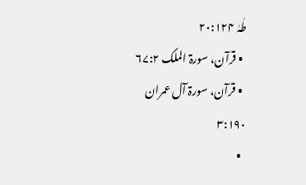طٰہٰ ۲۰:۱۲۴
  • قرآن، سورۃ الملک ۶۷:۲
  • قرآن، سورۃ آل عمران ۳:۱۹۰
  •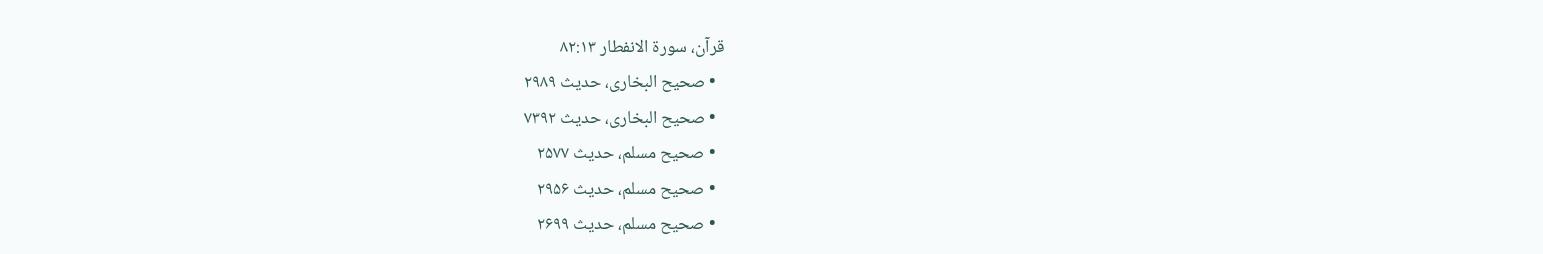قرآن، سورۃ الانفطار ۸۲:۱۳
  • صحیح البخاری، حدیث ۲۹۸۹
  • صحیح البخاری، حدیث ۷۳۹۲
  • صحیح مسلم، حدیث ۲۵۷۷
  • صحیح مسلم، حدیث ۲۹۵۶
  • صحیح مسلم، حدیث ۲۶۹۹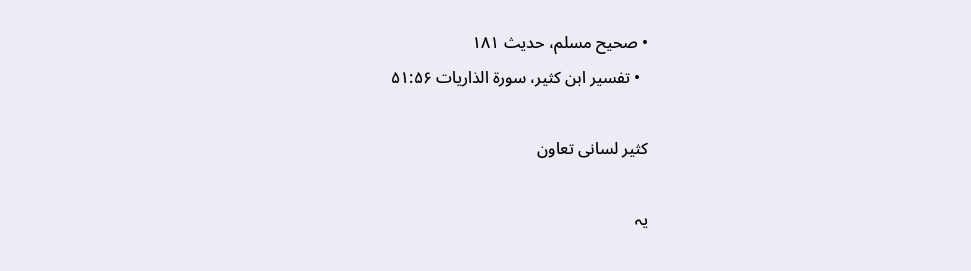• صحیح مسلم، حدیث ۱۸۱
  • تفسیر ابن کثیر، سورۃ الذاریات ۵۱:۵۶

کثیر لسانی تعاون

یہ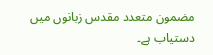مضمون متعدد مقدس زبانوں میں دستیاب ہے۔